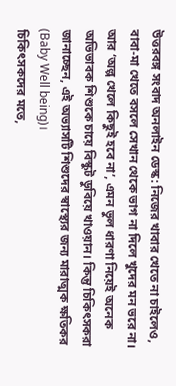উত্তরবঙ্গ সংবাদ অনলাইন ডেস্ক: নিজের খাবার খেতে না চাইলেও, বাবা-মা খেতে বসলে সেখান থেকে ভাগ না দিলে খুদের মন ভরে না। আর ‘অল্প খেলে কিছুই হবে না’, এমন ভুল ধারণা নিয়েই অনেক অভিভাবক শিশুকে চায়ে বিস্কুট ডুবিয়ে খাওয়ান। কিন্তু চিকিৎসকরা জানাচ্ছেন, এই অভ্যাসটি শিশুদের স্বাস্থ্যের জন্য মারাত্মক ক্ষতিকর (Baby Well being)।
চিকিৎসকদের মতে,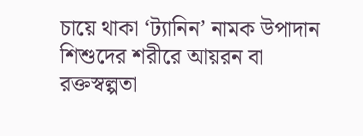চায়ে থাকা ‘ট্যানিন’ নামক উপাদান শিশুদের শরীরে আয়রন বা রক্তস্বল্পতা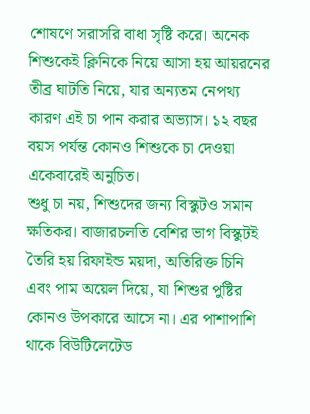শোষণে সরাসরি বাধা সৃষ্টি করে। অনেক শিশুকেই ক্লিনিকে নিয়ে আসা হয় আয়রনের তীব্র ঘাটতি নিয়ে, যার অন্যতম নেপথ্য কারণ এই চা পান করার অভ্যাস। ১২ বছর বয়স পর্যন্ত কোনও শিশুকে চা দেওয়া একেবারেই অনুচিত।
শুধু চা নয়, শিশুদের জন্য বিস্কুটও সমান ক্ষতিকর। বাজারচলতি বেশির ভাগ বিস্কুটই তৈরি হয় রিফাইন্ড ময়দা, অতিরিক্ত চিনি এবং পাম অয়েল দিয়ে, যা শিশুর পুষ্টির কোনও উপকারে আসে না। এর পাশাপাশি থাকে বিউটিলেটেড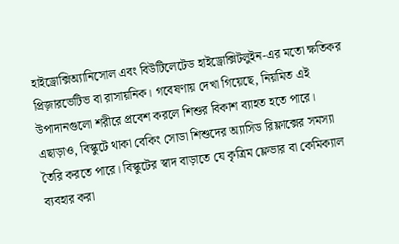হাইড্রোক্সিঅ্যানিসোল এবং বিউটিলেটেড হাইড্রোক্সিটলুইন-এর মতো ক্ষতিকর প্রিজ়ারভেটিভ বা রাসায়নিক। গবেষণায় দেখা গিয়েছে, নিয়মিত এই উপাদানগুলো শরীরে প্রবেশ করলে শিশুর বিকাশ ব্যাহত হতে পারে।
এছাড়াও, বিস্কুটে থাকা বেকিং সোডা শিশুদের অ্যাসিড রিফ্লাক্সের সমস্যা তৈরি করতে পারে। বিস্কুটের স্বাদ বাড়াতে যে কৃত্রিম ফ্লেভার বা কেমিক্যাল ব্যবহার করা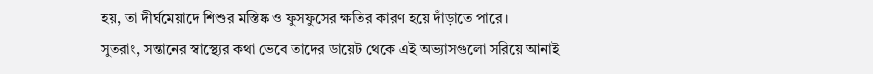হয়, তা দীর্ঘমেয়াদে শিশুর মস্তিষ্ক ও ফুসফুসের ক্ষতির কারণ হয়ে দাঁড়াতে পারে।
সুতরাং, সন্তানের স্বাস্থ্যের কথা ভেবে তাদের ডায়েট থেকে এই অভ্যাসগুলো সরিয়ে আনাই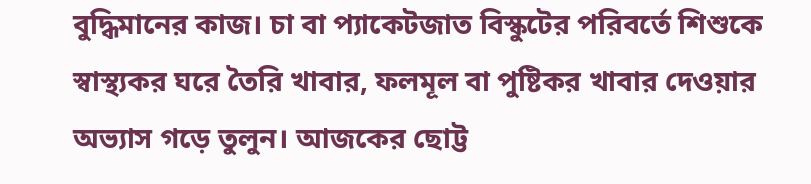বুদ্ধিমানের কাজ। চা বা প্যাকেটজাত বিস্কুটের পরিবর্তে শিশুকে স্বাস্থ্যকর ঘরে তৈরি খাবার, ফলমূল বা পুষ্টিকর খাবার দেওয়ার অভ্যাস গড়ে তুলুন। আজকের ছোট্ট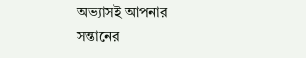অভ্যাসই আপনার সন্তানের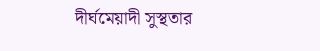দীর্ঘমেয়াদী সুস্থতার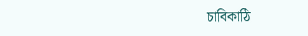চাবিকাঠি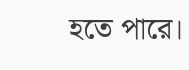হতে পারে।